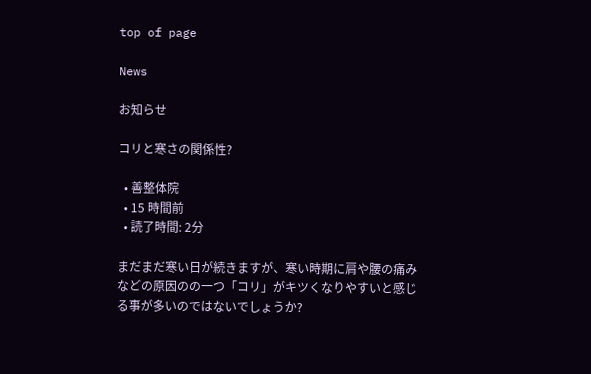top of page

News

お知らせ

コリと寒さの関係性?

  • 善整体院
  • 15 時間前
  • 読了時間: 2分

まだまだ寒い日が続きますが、寒い時期に肩や腰の痛みなどの原因のの一つ「コリ」がキツくなりやすいと感じる事が多いのではないでしょうか?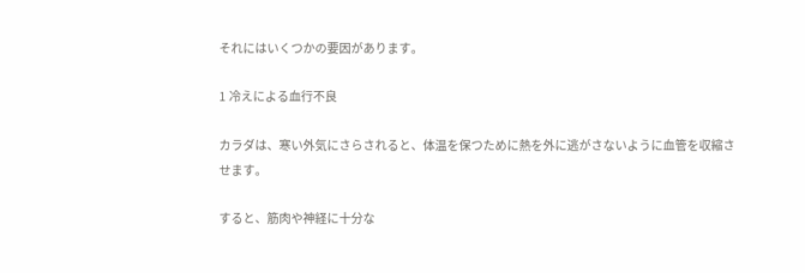それにはいくつかの要因があります。

1 冷えによる血行不良

カラダは、寒い外気にさらされると、体温を保つために熱を外に逃がさないように血管を収縮させます。

すると、筋肉や神経に十分な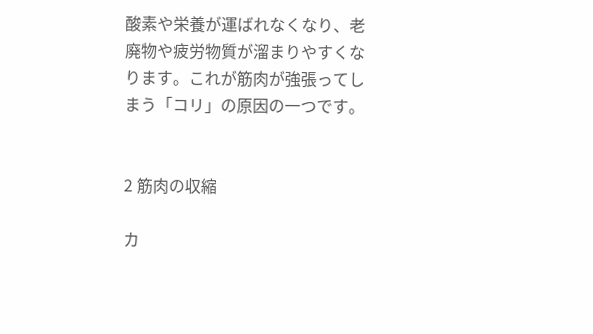酸素や栄養が運ばれなくなり、老廃物や疲労物質が溜まりやすくなります。これが筋肉が強張ってしまう「コリ」の原因の一つです。


2 筋肉の収縮

カ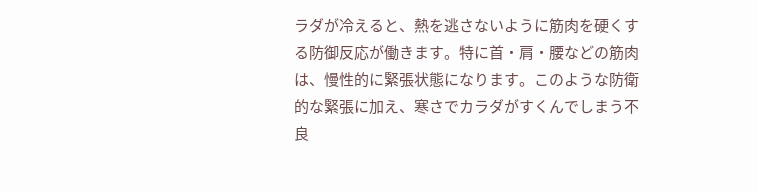ラダが冷えると、熱を逃さないように筋肉を硬くする防御反応が働きます。特に首・肩・腰などの筋肉は、慢性的に緊張状態になります。このような防衛的な緊張に加え、寒さでカラダがすくんでしまう不良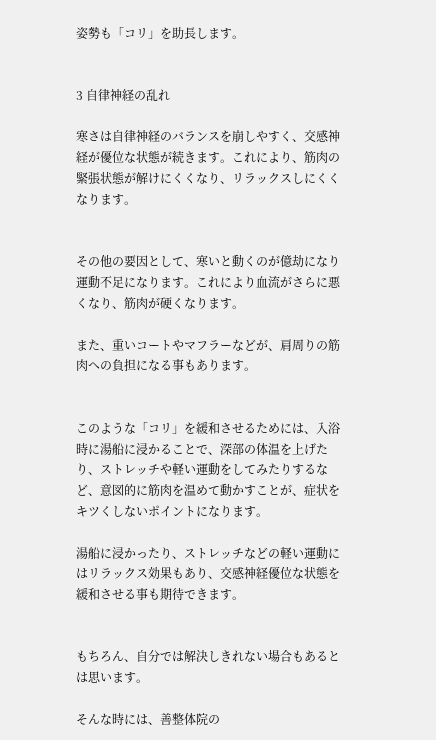姿勢も「コリ」を助長します。


3 自律神経の乱れ

寒さは自律神経のバランスを崩しやすく、交感神経が優位な状態が続きます。これにより、筋肉の緊張状態が解けにくくなり、リラックスしにくくなります。


その他の要因として、寒いと動くのが億劫になり運動不足になります。これにより血流がさらに悪くなり、筋肉が硬くなります。

また、重いコートやマフラーなどが、肩周りの筋肉への負担になる事もあります。


このような「コリ」を緩和させるためには、入浴時に湯船に浸かることで、深部の体温を上げたり、ストレッチや軽い運動をしてみたりするなど、意図的に筋肉を温めて動かすことが、症状をキツくしないポイントになります。

湯船に浸かったり、ストレッチなどの軽い運動にはリラックス効果もあり、交感神経優位な状態を緩和させる事も期待できます。


もちろん、自分では解決しきれない場合もあるとは思います。

そんな時には、善整体院の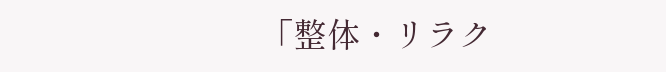「整体・リラク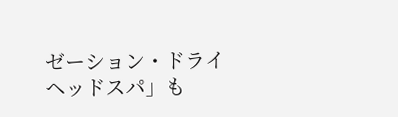ゼーション・ドライヘッドスパ」も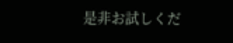是非お試しくだ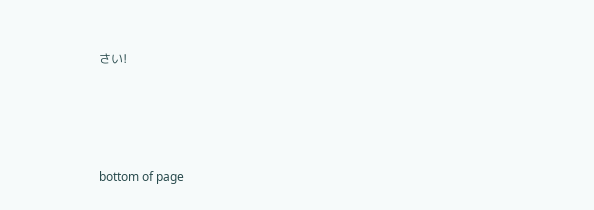さい!





bottom of page